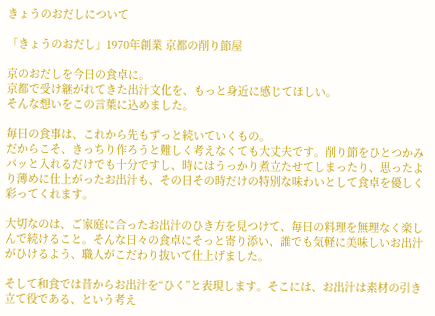きょうのおだしについて

「きょうのおだし」1970年創業 京都の削り節屋

京のおだしを今日の食卓に。
京都で受け継がれてきた出汁文化を、もっと身近に感じてほしい。
そんな想いをこの言葉に込めました。

毎日の食事は、これから先もずっと続いていくもの。
だからこそ、きっちり作ろうと難しく考えなくても大丈夫です。削り節をひとつかみパッと入れるだけでも十分ですし、時にはうっかり煮立たせてしまったり、思ったより薄めに仕上がったお出汁も、その日その時だけの特別な味わいとして食卓を優しく彩ってくれます。

大切なのは、ご家庭に合ったお出汁のひき方を見つけて、毎日の料理を無理なく楽しんで続けること。そんな日々の食卓にそっと寄り添い、誰でも気軽に美味しいお出汁がひけるよう、職人がこだわり抜いて仕上げました。

そして和食では昔からお出汁を“ひく”と表現します。そこには、お出汁は素材の引き立て役である、という考え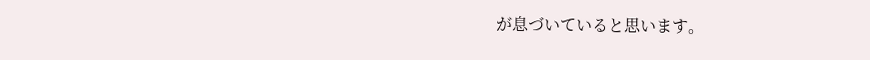が息づいていると思います。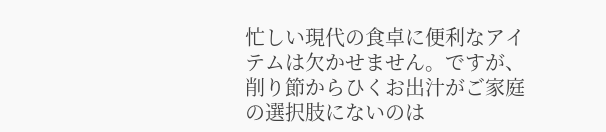忙しい現代の食卓に便利なアイテムは欠かせません。ですが、削り節からひくお出汁がご家庭の選択肢にないのは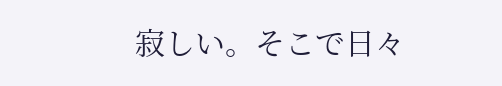寂しい。そこで日々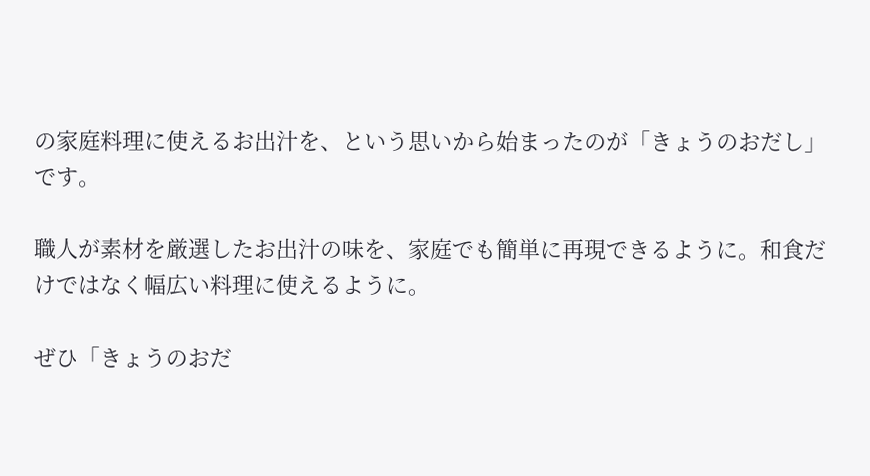の家庭料理に使えるお出汁を、という思いから始まったのが「きょうのおだし」です。

職人が素材を厳選したお出汁の味を、家庭でも簡単に再現できるように。和食だけではなく幅広い料理に使えるように。

ぜひ「きょうのおだ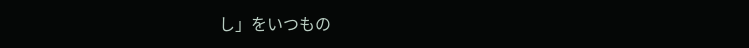し」をいつもの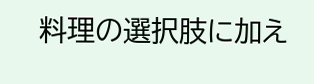料理の選択肢に加え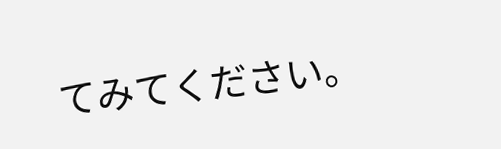てみてください。